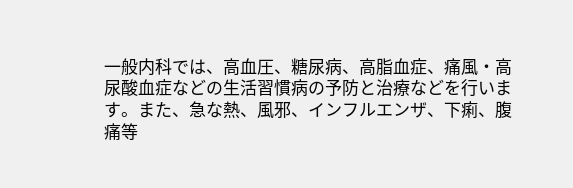一般内科では、高血圧、糖尿病、高脂血症、痛風・高尿酸血症などの生活習慣病の予防と治療などを行います。また、急な熱、風邪、インフルエンザ、下痢、腹痛等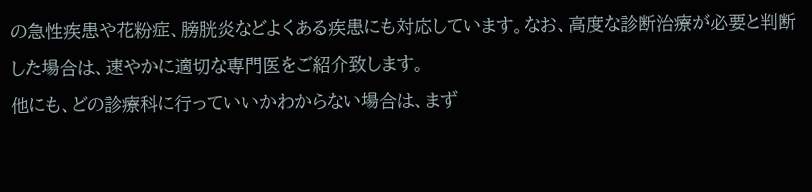の急性疾患や花粉症、膀胱炎などよくある疾患にも対応しています。なお、高度な診断治療が必要と判断した場合は、速やかに適切な専門医をご紹介致します。
他にも、どの診療科に行っていいかわからない場合は、まず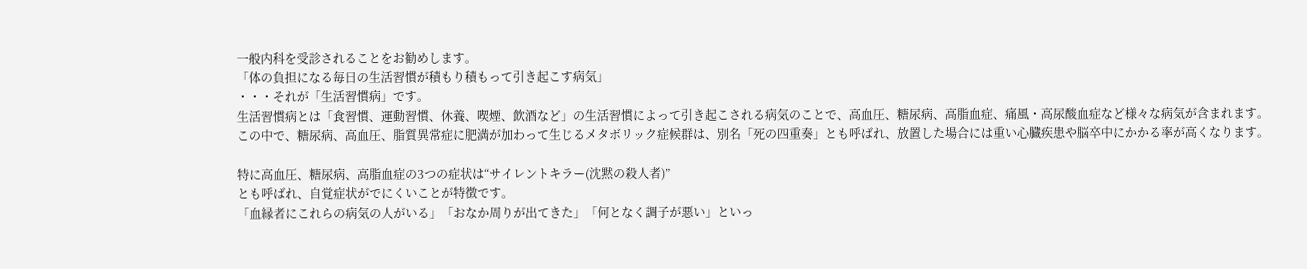一般内科を受診されることをお勧めします。
「体の負担になる毎日の生活習慣が積もり積もって引き起こす病気」
・・・それが「生活習慣病」です。
生活習慣病とは「食習慣、運動習慣、休養、喫煙、飲酒など」の生活習慣によって引き起こされる病気のことで、高血圧、糖尿病、高脂血症、痛風・高尿酸血症など様々な病気が含まれます。
この中で、糖尿病、高血圧、脂質異常症に肥満が加わって生じるメタボリック症候群は、別名「死の四重奏」とも呼ばれ、放置した場合には重い心臓疾患や脳卒中にかかる率が高くなります。

特に高血圧、糖尿病、高脂血症の3つの症状は“サイレントキラー(沈黙の殺人者)”
とも呼ばれ、自覚症状がでにくいことが特徴です。
「血縁者にこれらの病気の人がいる」「おなか周りが出てきた」「何となく調子が悪い」といっ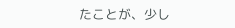たことが、少し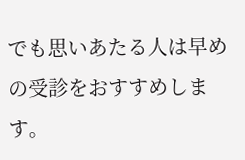でも思いあたる人は早めの受診をおすすめします。